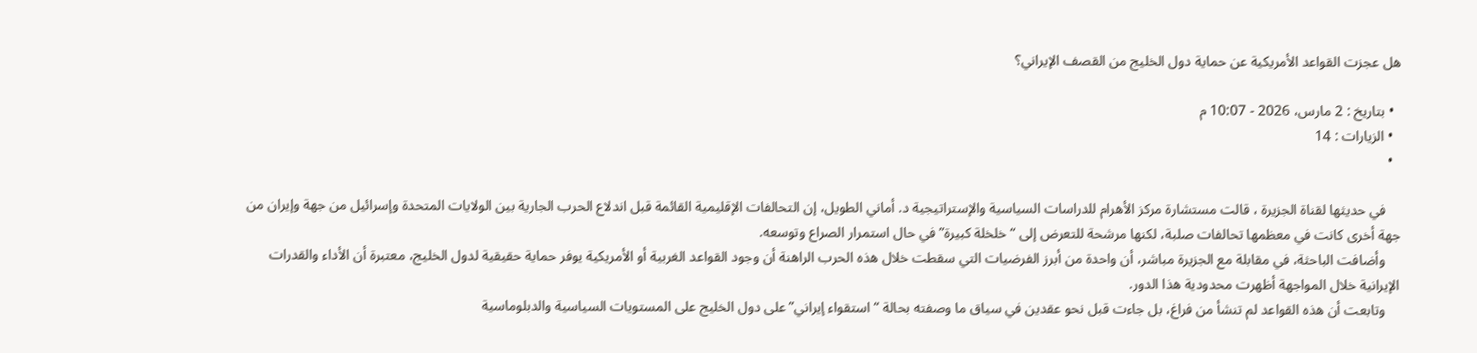هل عجزت القواعد الأمريكية عن حماية دول الخليج من القصف الإيراني؟

  • بتاريخ : 2 مارس، 2026 - 10:07 م
  • الزيارات : 14
  •

    في حديثها لقناة الجزيرة ، قالت مستشارة مركز الأهرام للدراسات السياسية والإستراتيجية د. أماني الطويل، إن التحالفات الإقليمية القائمة قبل اندلاع الحرب الجارية بين الولايات المتحدة وإسرائيل من جهة وإيران من جهة أخرى كانت في معظمها تحالفات صلبة، لكنها مرشحة للتعرض إلى “خلخلة كبيرة” في حال استمرار الصراع وتوسعه.
    وأضافت الباحثة، في مقابلة مع الجزيرة مباشر، أن واحدة من أبرز الفرضيات التي سقطت خلال هذه الحرب الراهنة أن وجود القواعد الغربية أو الأمريكية يوفر حماية حقيقية لدول الخليج، معتبرة أن الأداء والقدرات الإيرانية خلال المواجهة أظهرت محدودية هذا الدور.
    وتابعت أن هذه القواعد لم تنشأ من فراغ، بل جاءت قبل نحو عقدين في سياق ما وصفته بحالة “استقواء إيراني” على دول الخليج على المستويات السياسية والدبلوماسية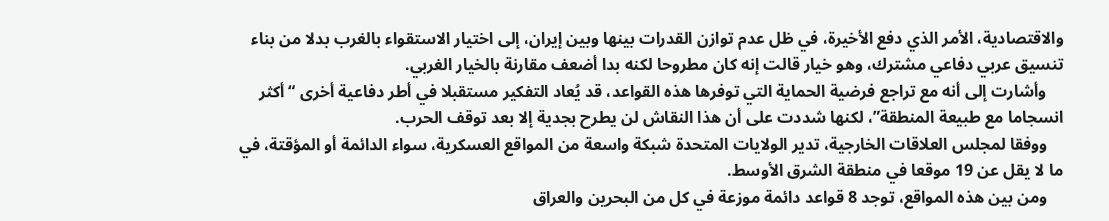والاقتصادية، الأمر الذي دفع الأخيرة، في ظل عدم توازن القدرات بينها وبين إيران، إلى اختيار الاستقواء بالغرب بدلا من بناء تنسيق عربي دفاعي مشترك، وهو خيار قالت إنه كان مطروحا لكنه بدا أضعف مقارنة بالخيار الغربي.
    وأشارت إلى أنه مع تراجع فرضية الحماية التي توفرها هذه القواعد، قد يُعاد التفكير مستقبلا في أطر دفاعية أخرى “أكثر انسجاما مع طبيعة المنطقة”، لكنها شددت على أن هذا النقاش لن يطرح بجدية إلا بعد توقف الحرب.
    ووفقا لمجلس العلاقات الخارجية، تدير الولايات المتحدة شبكة واسعة من المواقع العسكرية، سواء الدائمة أو المؤقتة، في ما لا يقل عن 19 موقعا في منطقة الشرق الأوسط.
    ومن بين هذه المواقع، توجد 8 قواعد دائمة موزعة في كل من البحرين والعراق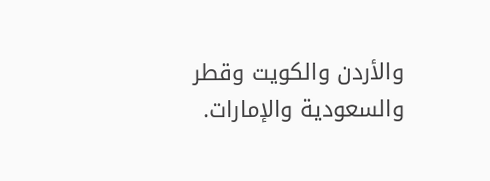والأردن والكويت وقطر والسعودية والإمارات.